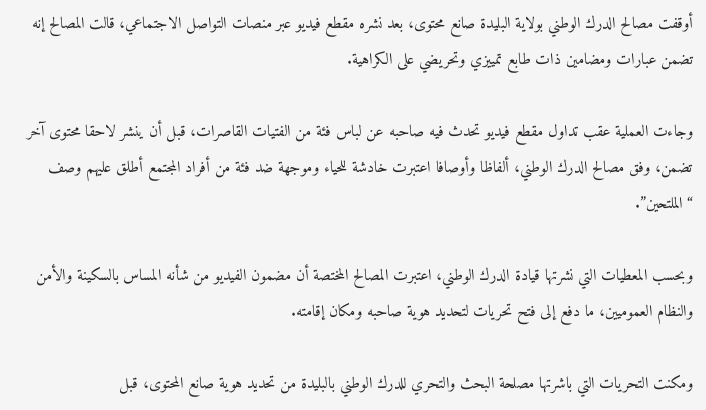أوقفت مصالح الدرك الوطني بولاية البليدة صانع محتوى، بعد نشره مقطع فيديو عبر منصات التواصل الاجتماعي، قالت المصالح إنه تضمن عبارات ومضامين ذات طابع تمييزي وتحريضي على الكراهية.

وجاءت العملية عقب تداول مقطع فيديو تحدث فيه صاحبه عن لباس فئة من الفتيات القاصرات، قبل أن ينشر لاحقا محتوى آخر تضمن، وفق مصالح الدرك الوطني، ألفاظا وأوصافا اعتبرت خادشة للحياء وموجهة ضد فئة من أفراد المجتمع أطلق عليهم وصف “الملتحين”.

وبحسب المعطيات التي نشرتها قيادة الدرك الوطني، اعتبرت المصالح المختصة أن مضمون الفيديو من شأنه المساس بالسكينة والأمن والنظام العموميين، ما دفع إلى فتح تحريات لتحديد هوية صاحبه ومكان إقامته.

ومكنت التحريات التي باشرتها مصلحة البحث والتحري للدرك الوطني بالبليدة من تحديد هوية صانع المحتوى، قبل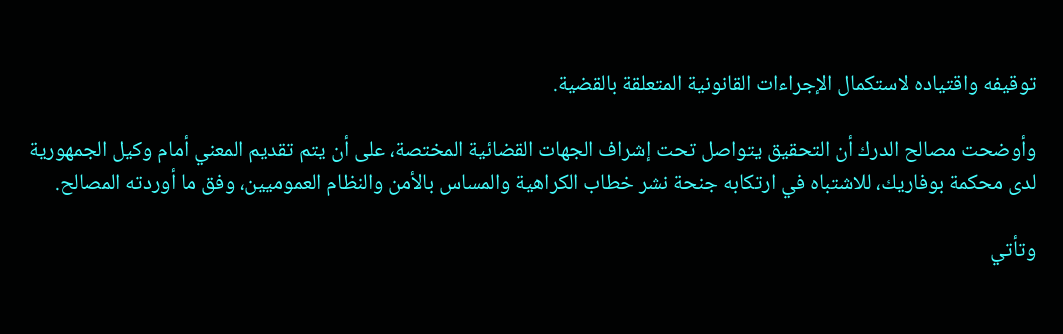توقيفه واقتياده لاستكمال الإجراءات القانونية المتعلقة بالقضية.

وأوضحت مصالح الدرك أن التحقيق يتواصل تحت إشراف الجهات القضائية المختصة، على أن يتم تقديم المعني أمام وكيل الجمهورية لدى محكمة بوفاريك، للاشتباه في ارتكابه جنحة نشر خطاب الكراهية والمساس بالأمن والنظام العموميين، وفق ما أوردته المصالح.

وتأتي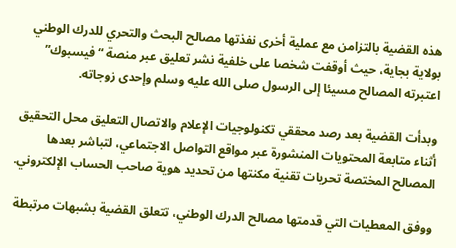هذه القضية بالتزامن مع عملية أخرى نفذتها مصالح البحث والتحري للدرك الوطني بولاية بجاية، حيث أوقفت شخصا على خلفية نشر تعليق عبر منصة “فيسبوك” اعتبرته المصالح مسيئا إلى الرسول صلى الله عليه وسلم وإحدى زوجاته.

وبدأت القضية بعد رصد محققي تكنولوجيات الإعلام والاتصال التعليق محل التحقيق أثناء متابعة المحتويات المنشورة عبر مواقع التواصل الاجتماعي، لتباشر بعدها المصالح المختصة تحريات تقنية مكنتها من تحديد هوية صاحب الحساب الإلكتروني.

ووفق المعطيات التي قدمتها مصالح الدرك الوطني، تتعلق القضية بشبهات مرتبطة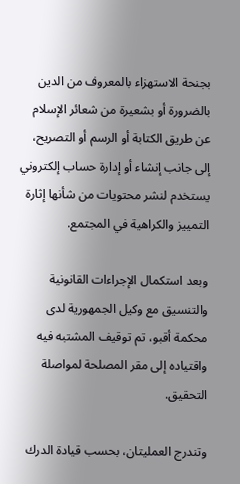بجنحة الاستهزاء بالمعروف من الدين بالضرورة أو بشعيرة من شعائر الإسلام عن طريق الكتابة أو الرسم أو التصريح، إلى جانب إنشاء أو إدارة حساب إلكتروني يستخدم لنشر محتويات من شأنها إثارة التمييز والكراهية في المجتمع.

وبعد استكمال الإجراءات القانونية والتنسيق مع وكيل الجمهورية لدى محكمة أقبو، تم توقيف المشتبه فيه واقتياده إلى مقر المصلحة لمواصلة التحقيق.

وتندرج العمليتان، بحسب قيادة الدرك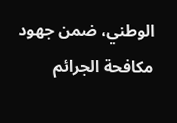الوطني، ضمن جهود مكافحة الجرائم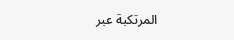المرتكبة عبر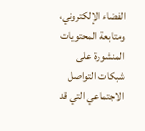الفضاء الإلكتروني، ومتابعة المحتويات المنشورة على شبكات التواصل الاجتماعي التي قد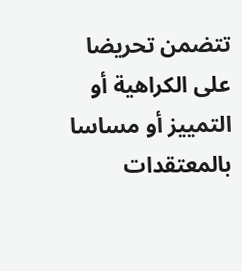تتضمن تحريضا على الكراهية أو التمييز أو مساسا بالمعتقدات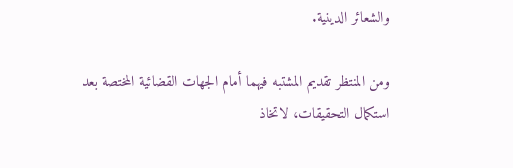والشعائر الدينية.

ومن المنتظر تقديم المشتبه فيهما أمام الجهات القضائية المختصة بعد استكمال التحقيقات، لاتخاذ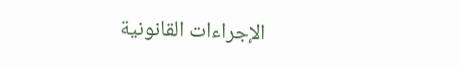الإجراءات القانونية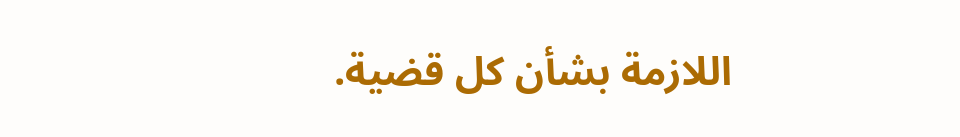اللازمة بشأن كل قضية.